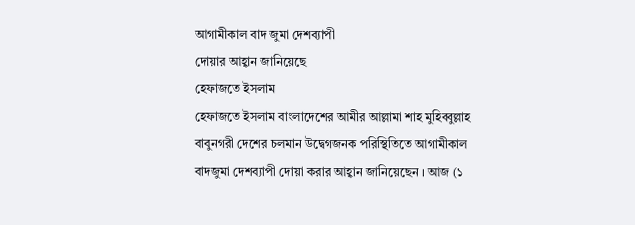আগামীকাল বাদ জুমা দেশব্যাপী
দোয়ার আহ্বান জানিয়েছে
হেফাজতে ইসলাম
হেফাজতে ইসলাম বাংলাদেশের আমীর আল্লামা শাহ মুহিব্বুল্লাহ বাবুনগরী দেশের চলমান উদ্বেগজনক পরিস্থিতিতে আগামীকাল বাদজুমা দেশব্যাপী দোয়া করার আহ্বান জানিয়েছেন । আজ (১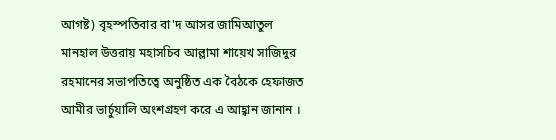আগষ্ট) বৃহস্পতিবার বা'দ আসর জামিআতুল মানহাল উত্তরায় মহাসচিব আল্লামা শায়েখ সাজিদুর রহমানের সভাপতিত্বে অনুষ্ঠিত এক বৈঠকে হেফাজত আমীর ভার্চুয়ালি অংশগ্রহণ করে এ আহ্বান জানান ।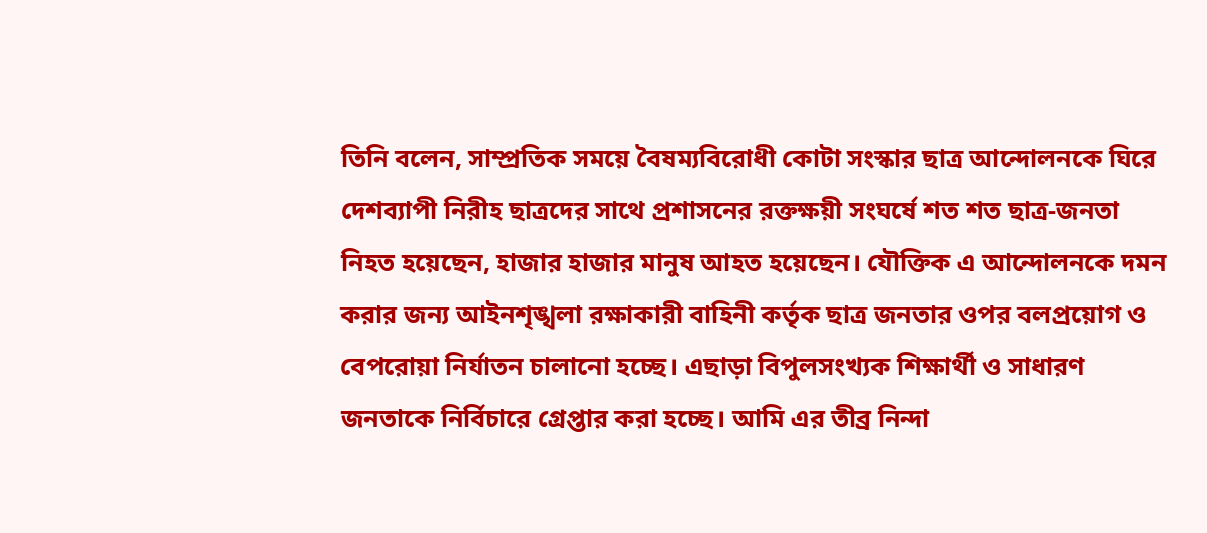তিনি বলেন, সাম্প্রতিক সময়ে বৈষম্যবিরোধী কোটা সংস্কার ছাত্র আন্দোলনকে ঘিরে দেশব্যাপী নিরীহ ছাত্রদের সাথে প্রশাসনের রক্তক্ষয়ী সংঘর্ষে শত শত ছাত্র-জনতা নিহত হয়েছেন, হাজার হাজার মানুষ আহত হয়েছেন। যৌক্তিক এ আন্দোলনকে দমন করার জন্য আইনশৃঙ্খলা রক্ষাকারী বাহিনী কর্তৃক ছাত্র জনতার ওপর বলপ্রয়োগ ও বেপরোয়া নির্যাতন চালানো হচ্ছে। এছাড়া বিপুলসংখ্যক শিক্ষার্থী ও সাধারণ জনতাকে নির্বিচারে গ্রেপ্তার করা হচ্ছে। আমি এর তীব্র নিন্দা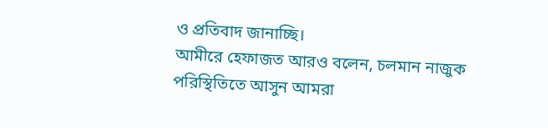ও প্রতিবাদ জানাচ্ছি।
আমীরে হেফাজত আরও বলেন, চলমান নাজুক পরিস্থিতিতে আসুন আমরা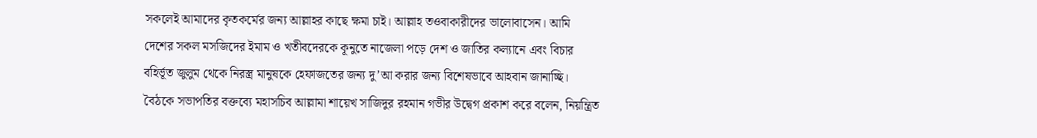সকলেই আমাদের কৃতকর্মের জন্য আল্লাহর কাছে ক্ষমা চাই। আল্লাহ তওবাকারীদের ভালোবাসেন। আমি দেশের সকল মসজিদের ইমাম ও খতীবদেরকে কূনুতে নাজেলা পড়ে দেশ ও জাতির কল্যানে এবং বিচার বহির্ভূত জুলুম থেকে নিরস্ত্র মানুষকে হেফাজতের জন্য দু’আ করার জন্য বিশেষভাবে আহবান জানাচ্ছি।
বৈঠকে সভাপতির বক্তব্যে মহাসচিব আল্লামা শায়েখ সাজিদুর রহমান গভীর উদ্বেগ প্রকাশ করে বলেন, নিয়ন্ত্রিত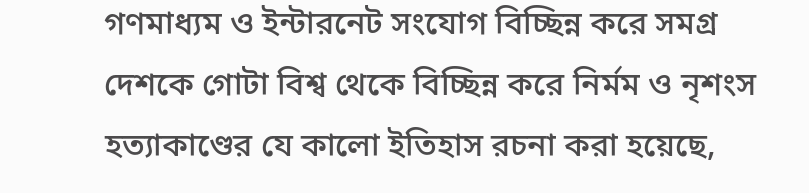গণমাধ্যম ও ইন্টারনেট সংযোগ বিচ্ছিন্ন করে সমগ্র দেশকে গোটা বিশ্ব থেকে বিচ্ছিন্ন করে নির্মম ও নৃশংস হত্যাকাণ্ডের যে কালো ইতিহাস রচনা করা হয়েছে,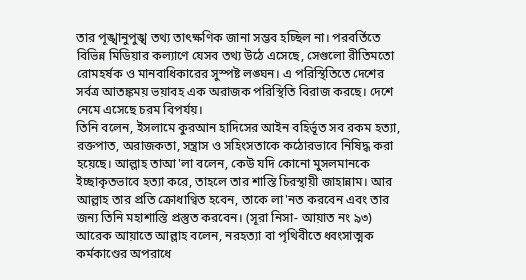তার পূঙ্খানুপুঙ্খ তথ্য তাৎক্ষণিক জানা সম্ভব হচ্ছিল না। পরবর্তিতে বিভিন্ন মিডিয়ার কল্যাণে যেসব তথ্য উঠে এসেছে, সেগুলো রীতিমতো রোমহর্ষক ও মানবাধিকারের সুস্পষ্ট লঙ্ঘন। এ পরিস্থিতিতে দেশের সর্বত্র আতঙ্কময় ভয়াবহ এক অরাজক পরিস্থিতি বিরাজ করছে। দেশে নেমে এসেছে চরম বিপর্যয়।
তিনি বলেন, ইসলামে কুরআন হাদিসের আইন বহির্ভূত সব রকম হত্যা, রক্তপাত, অরাজকতা, সন্ত্রাস ও সহিংসতাকে কঠোরভাবে নিষিদ্ধ করা হয়েছে। আল্লাহ তাআ'লা বলেন, কেউ যদি কোনো মুসলমানকে ইচ্ছাকৃতভাবে হত্যা করে, তাহলে তার শাস্তি চিরস্থায়ী জাহান্নাম। আর আল্লাহ তার প্রতি ক্রোধাণ্বিত হবেন, তাকে লা'নত করবেন এবং তার জন্য তিনি মহাশাস্তি প্রস্তুত করবেন। (সূরা নিসা- আয়াত নং ৯৩) আরেক আয়াতে আল্লাহ বলেন, নরহত্যা বা পৃথিবীতে ধ্বংসাত্মক কর্মকাণ্ডের অপরাধে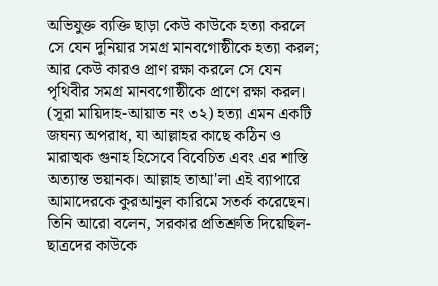অভিযুক্ত ব্যক্তি ছাড়া কেউ কাউকে হত্যা করলে সে যেন দুনিয়ার সমগ্র মানবগোষ্ঠীকে হত্যা করল; আর কেউ কারও প্রাণ রক্ষা করলে সে যেন পৃথিবীর সমগ্র মানবগোষ্ঠীকে প্রাণে রক্ষা করল। (সূরা মায়িদাহ-আয়াত নং ৩২) হত্যা এমন একটি জঘন্য অপরাধ, যা আল্লাহর কাছে কঠিন ও মারাত্মক গুনাহ হিসেবে বিবেচিত এবং এর শাস্তি অত্যান্ত ভয়ানক। আল্লাহ তাআ'লা এই ব্যাপারে আমাদেরকে কুরআনুল কারিমে সতর্ক করেছেন।
তিনি আরো বলেন, সরকার প্রতিশ্রুতি দিয়েছিল- ছাত্রদের কাউকে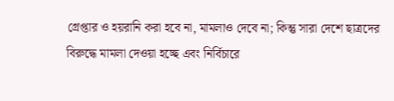গ্রেপ্তার ও হয়রানি করা হবে না, মামলাও দেবে না; কিন্তু সারা দেশে ছাত্রদের বিরুদ্ধে মামলা দেওয়া হচ্ছে এবং নির্বিচারে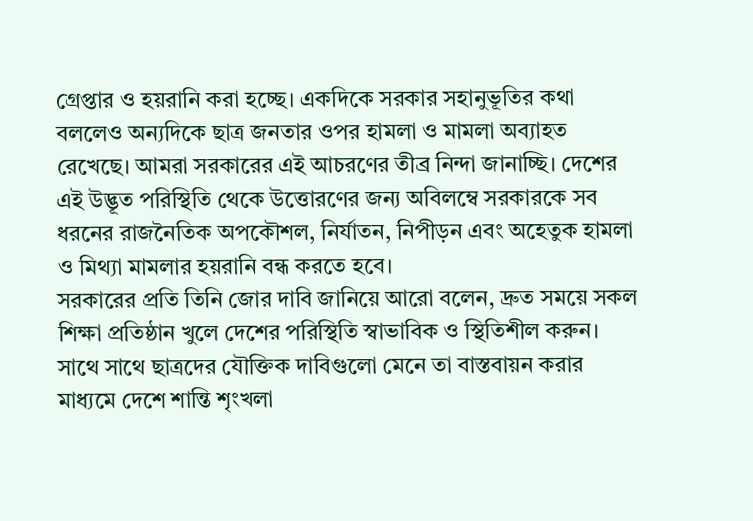গ্রেপ্তার ও হয়রানি করা হচ্ছে। একদিকে সরকার সহানুভূতির কথা বললেও অন্যদিকে ছাত্র জনতার ওপর হামলা ও মামলা অব্যাহত রেখেছে। আমরা সরকারের এই আচরণের তীব্র নিন্দা জানাচ্ছি। দেশের এই উদ্ভূত পরিস্থিতি থেকে উত্তোরণের জন্য অবিলম্বে সরকারকে সব ধরনের রাজনৈতিক অপকৌশল, নির্যাতন, নিপীড়ন এবং অহেতুক হামলা ও মিথ্যা মামলার হয়রানি বন্ধ করতে হবে।
সরকারের প্রতি তিনি জোর দাবি জানিয়ে আরো বলেন, দ্রুত সময়ে সকল শিক্ষা প্রতিষ্ঠান খুলে দেশের পরিস্থিতি স্বাভাবিক ও স্থিতিশীল করুন। সাথে সাথে ছাত্রদের যৌক্তিক দাবিগুলো মেনে তা বাস্তবায়ন করার মাধ্যমে দেশে শান্তি শৃংখলা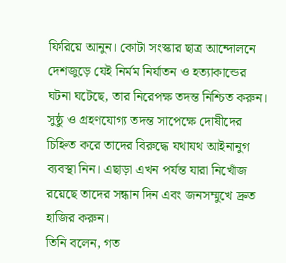ফিরিয়ে আনুন। কোটা সংস্কার ছাত্র আন্দোলনে দেশজুড়ে যেই নির্মম নির্যাতন ও হত্যাকান্ডের ঘটনা ঘটেছে, তার নিরেপক্ষ তদন্ত নিশ্চিত করুন। সুষ্ঠু ও গ্রহণযোগ্য তদন্ত সাপেক্ষে দোষীদের চিহ্নিত করে তাদের বিরুদ্ধে যথাযথ আইনানুগ ব্যবস্থা নিন। এছাড়া এখন পর্যন্ত যারা নিখোঁজ রয়েছে তাদের সন্ধান দিন এবং জনসম্মুখে দ্রুত হাজির করুন।
তিনি বলেন, গত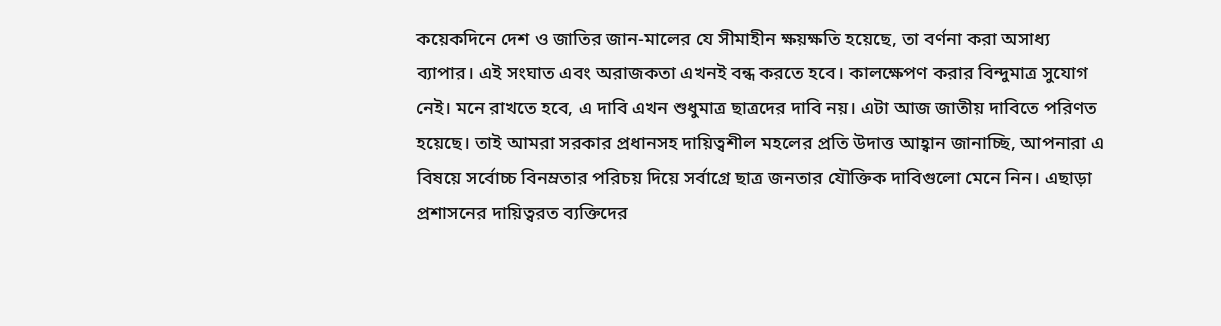কয়েকদিনে দেশ ও জাতির জান-মালের যে সীমাহীন ক্ষয়ক্ষতি হয়েছে, তা বর্ণনা করা অসাধ্য ব্যাপার। এই সংঘাত এবং অরাজকতা এখনই বন্ধ করতে হবে। কালক্ষেপণ করার বিন্দুমাত্র সুযোগ নেই। মনে রাখতে হবে, এ দাবি এখন শুধুমাত্র ছাত্রদের দাবি নয়। এটা আজ জাতীয় দাবিতে পরিণত হয়েছে। তাই আমরা সরকার প্রধানসহ দায়িত্বশীল মহলের প্রতি উদাত্ত আহ্বান জানাচ্ছি, আপনারা এ বিষয়ে সর্বোচ্চ বিনম্রতার পরিচয় দিয়ে সর্বাগ্রে ছাত্র জনতার যৌক্তিক দাবিগুলো মেনে নিন। এছাড়া প্রশাসনের দায়িত্বরত ব্যক্তিদের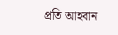প্রতি আহবান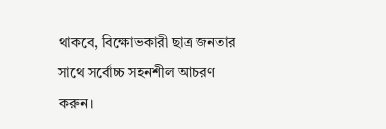থাকবে, বিক্ষোভকারী ছাত্র জনতার সাথে সর্বোচ্চ সহনশীল আচরণ করুন।